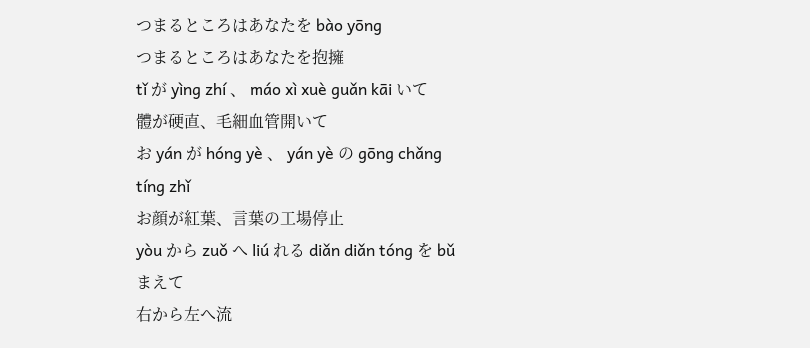つまるところはあなたを bào yōng
つまるところはあなたを抱擁
tǐ が yìng zhí 、 máo xì xuè guǎn kāi いて
體が硬直、毛細血管開いて
お yán が hóng yè 、 yán yè の gōng chǎng tíng zhǐ
お顔が紅葉、言葉の工場停止
yòu から zuǒ へ liú れる diǎn diǎn tóng を bǔ まえて
右から左へ流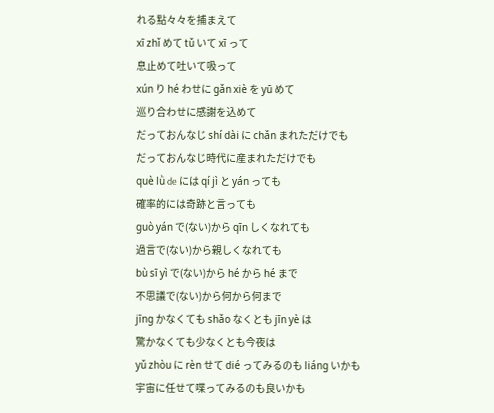れる點々々を捕まえて
xī zhǐ めて tǔ いて xī って
息止めて吐いて吸って
xún り hé わせに gǎn xiè を yū めて
巡り合わせに感謝を込めて
だっておんなじ shí dài に chǎn まれただけでも
だっておんなじ時代に産まれただけでも
què lǜ de には qí jì と yán っても
確率的には奇跡と言っても
guò yán で(ない)から qīn しくなれても
過言で(ない)から親しくなれても
bù sī yì で(ない)から hé から hé まで
不思議で(ない)から何から何まで
jīng かなくても shǎo なくとも jīn yè は
驚かなくても少なくとも今夜は
yǔ zhòu に rèn せて dié ってみるのも liáng いかも
宇宙に任せて喋ってみるのも良いかも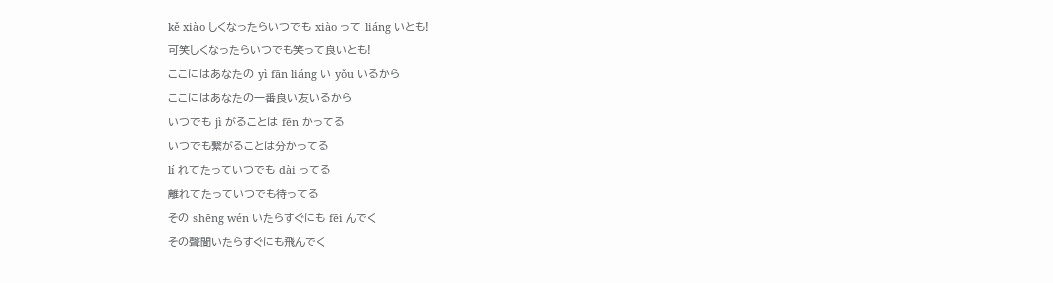kě xiào しくなったらいつでも xiào って liáng いとも!
可笑しくなったらいつでも笑って良いとも!
ここにはあなたの yì fān liáng い yǒu いるから
ここにはあなたの一番良い友いるから
いつでも jì がることは fēn かってる
いつでも繋がることは分かってる
lí れてたっていつでも dài ってる
離れてたっていつでも待ってる
その shēng wén いたらすぐにも fēi んでく
その聲聞いたらすぐにも飛んでく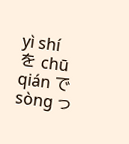yì shí を chū qián で sòng っ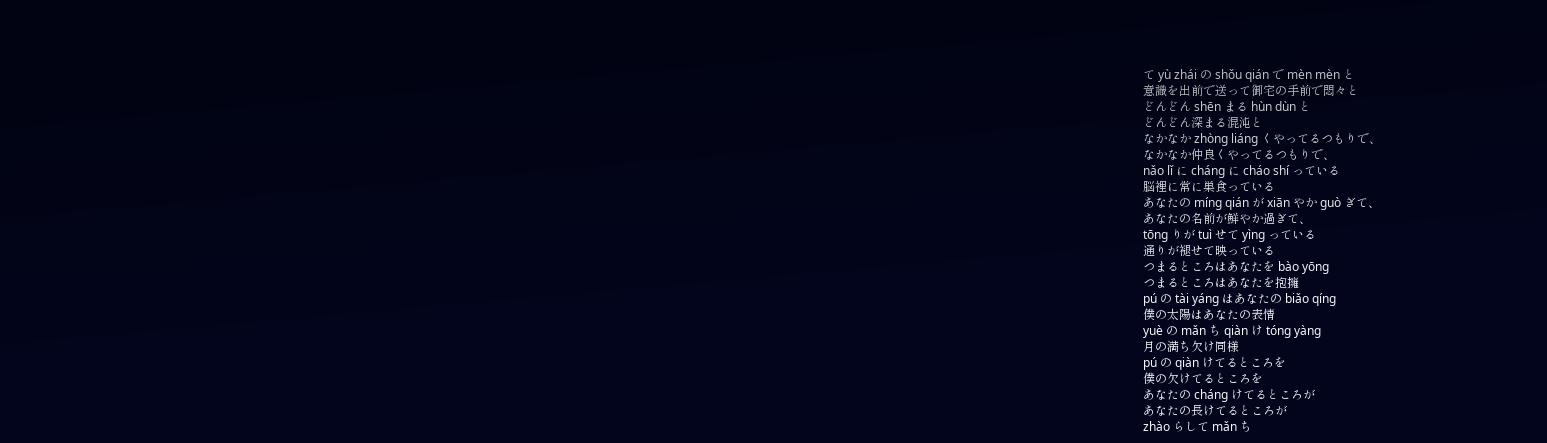て yù zhái の shǒu qián で mèn mèn と
意識を出前で送って御宅の手前で悶々と
どんどん shēn まる hùn dùn と
どんどん深まる混沌と
なかなか zhòng liáng くやってるつもりで、
なかなか仲良くやってるつもりで、
nǎo lǐ に cháng に cháo shí っている
脳裡に常に巣食っている
あなたの míng qián が xiān やか guò ぎて、
あなたの名前が鮮やか過ぎて、
tōng りが tuì せて yìng っている
通りが褪せて映っている
つまるところはあなたを bào yōng
つまるところはあなたを抱擁
pú の tài yáng はあなたの biǎo qíng
僕の太陽はあなたの表情
yuè の mǎn ち qiàn け tóng yàng
月の満ち欠け同様
pú の qiàn けてるところを
僕の欠けてるところを
あなたの cháng けてるところが
あなたの長けてるところが
zhào らして mǎn ち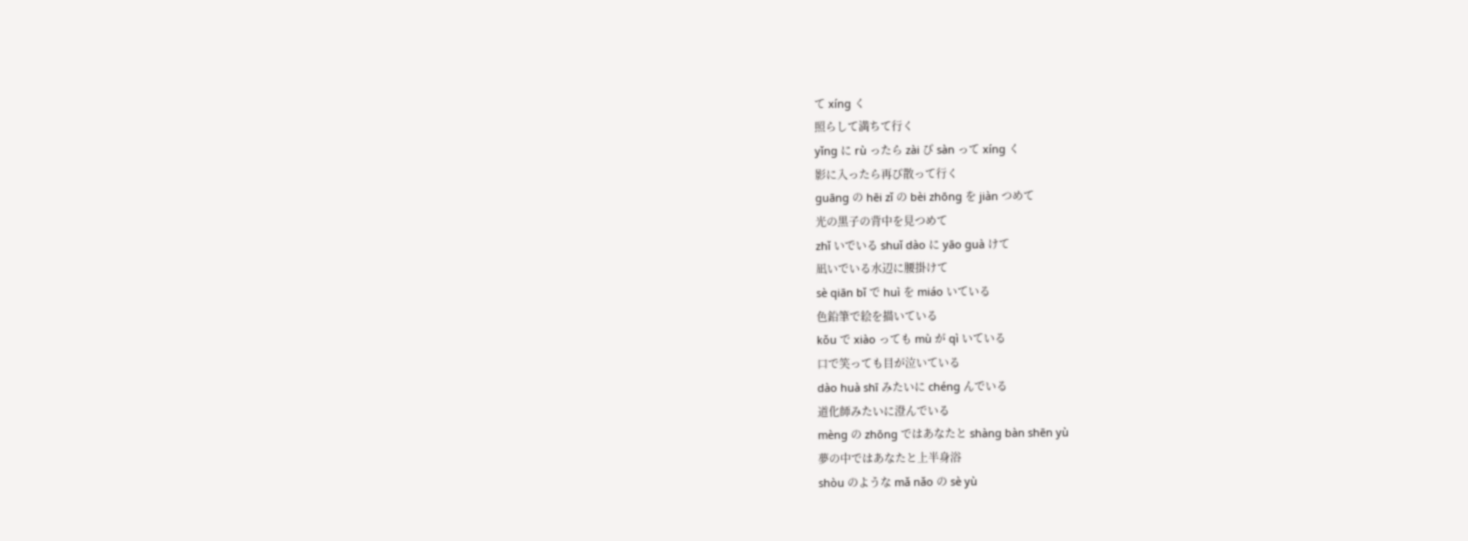て xíng く
照らして満ちて行く
yǐng に rù ったら zài び sàn って xíng く
影に入ったら再び散って行く
guāng の hēi zǐ の bèi zhōng を jiàn つめて
光の黒子の背中を見つめて
zhǐ いでいる shuǐ dào に yāo guà けて
凪いでいる水辺に腰掛けて
sè qiān bǐ で huì を miáo いている
色鉛筆で絵を描いている
kǒu で xiào っても mù が qì いている
口で笑っても目が泣いている
dào huà shī みたいに chéng んでいる
道化師みたいに澄んでいる
mèng の zhōng ではあなたと shàng bàn shēn yù
夢の中ではあなたと上半身浴
shòu のような mǎ nǎo の sè yù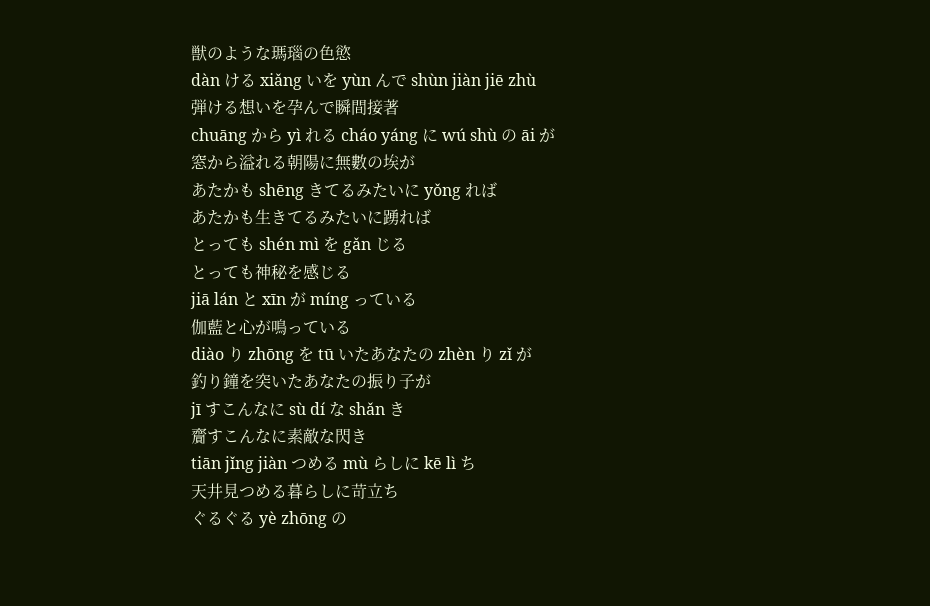獣のような瑪瑙の色慾
dàn ける xiǎng いを yùn んで shùn jiàn jiē zhù
弾ける想いを孕んで瞬間接著
chuāng から yì れる cháo yáng に wú shù の āi が
窓から溢れる朝陽に無數の埃が
あたかも shēng きてるみたいに yǒng れば
あたかも生きてるみたいに踴れば
とっても shén mì を gǎn じる
とっても神秘を感じる
jiā lán と xīn が míng っている
伽藍と心が鳴っている
diào り zhōng を tū いたあなたの zhèn り zǐ が
釣り鐘を突いたあなたの振り子が
jī すこんなに sù dí な shǎn き
齎すこんなに素敵な閃き
tiān jǐng jiàn つめる mù らしに kē lì ち
天井見つめる暮らしに苛立ち
ぐるぐる yè zhōng の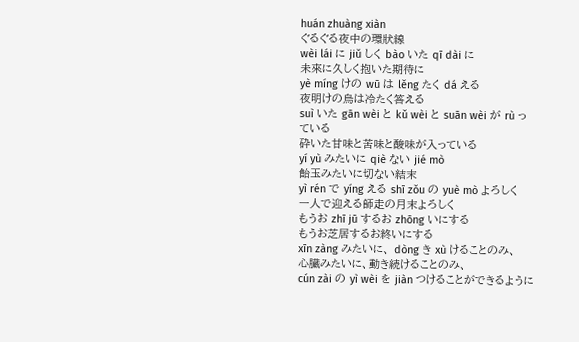huán zhuàng xiàn
ぐるぐる夜中の環狀線
wèi lái に jiǔ しく bào いた qī dài に
未來に久しく抱いた期待に
yè míng けの wū は lěng たく dá える
夜明けの烏は冷たく答える
suì いた gān wèi と kǔ wèi と suān wèi が rù っている
砕いた甘味と苦味と酸味が入っている
yí yù みたいに qiè ない jié mò
飴玉みたいに切ない結末
yì rén で yíng える shī zǒu の yuè mò よろしく
一人で迎える師走の月末よろしく
もうお zhī jū するお zhōng いにする
もうお芝居するお終いにする
xīn zàng みたいに、 dòng き xù けることのみ、
心臓みたいに、動き続けることのみ、
cún zài の yì wèi を jiàn つけることができるように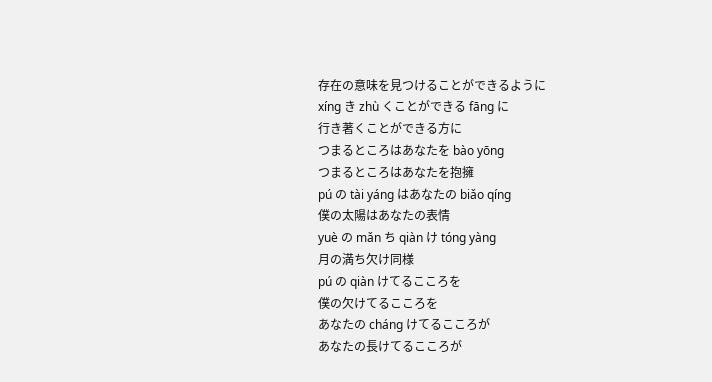存在の意味を見つけることができるように
xíng き zhù くことができる fāng に
行き著くことができる方に
つまるところはあなたを bào yōng
つまるところはあなたを抱擁
pú の tài yáng はあなたの biǎo qíng
僕の太陽はあなたの表情
yuè の mǎn ち qiàn け tóng yàng
月の満ち欠け同様
pú の qiàn けてるこころを
僕の欠けてるこころを
あなたの cháng けてるこころが
あなたの長けてるこころが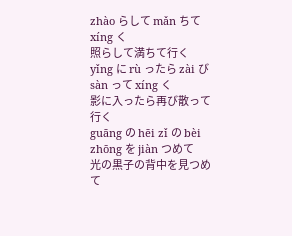zhào らして mǎn ちて xíng く
照らして満ちて行く
yǐng に rù ったら zài び sàn って xíng く
影に入ったら再び散って行く
guāng の hēi zǐ の bèi zhōng を jiàn つめて
光の黒子の背中を見つめて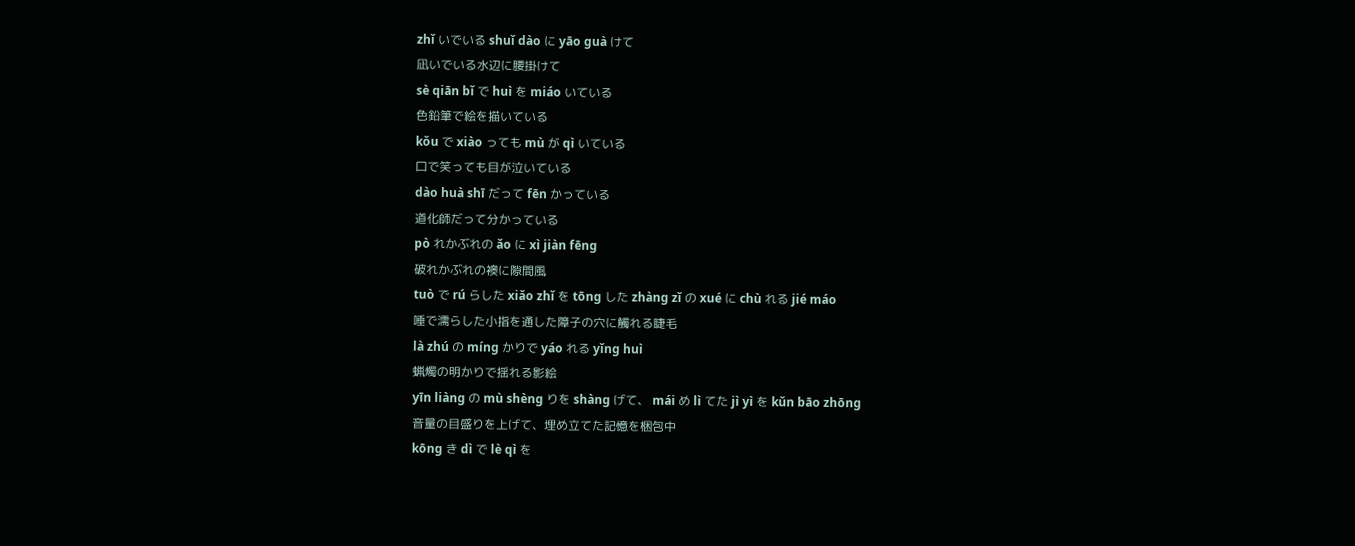zhǐ いでいる shuǐ dào に yāo guà けて
凪いでいる水辺に腰掛けて
sè qiān bǐ で huì を miáo いている
色鉛筆で絵を描いている
kǒu で xiào っても mù が qì いている
口で笑っても目が泣いている
dào huà shī だって fēn かっている
道化師だって分かっている
pò れかぶれの ǎo に xì jiàn fēng
破れかぶれの襖に隙間風
tuò で rú らした xiǎo zhǐ を tōng した zhàng zǐ の xué に chù れる jié máo
唾で濡らした小指を通した障子の穴に觸れる睫毛
là zhú の míng かりで yáo れる yǐng huì
蝋燭の明かりで揺れる影絵
yīn liàng の mù shèng りを shàng げて、 mái め lì てた jì yì を kǔn bāo zhōng
音量の目盛りを上げて、埋め立てた記憶を梱包中
kōng き dì で lè qì を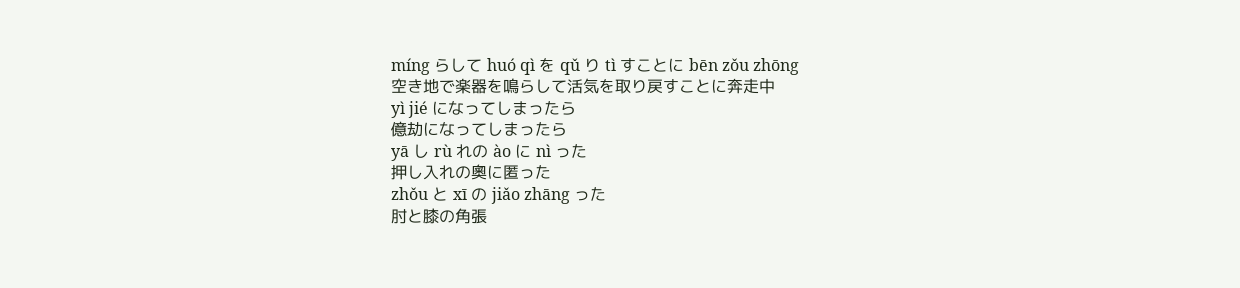míng らして huó qì を qǔ り tì すことに bēn zǒu zhōng
空き地で楽器を鳴らして活気を取り戻すことに奔走中
yì jié になってしまったら
億劫になってしまったら
yā し rù れの ào に nì った
押し入れの奧に匿った
zhǒu と xī の jiǎo zhāng った
肘と膝の角張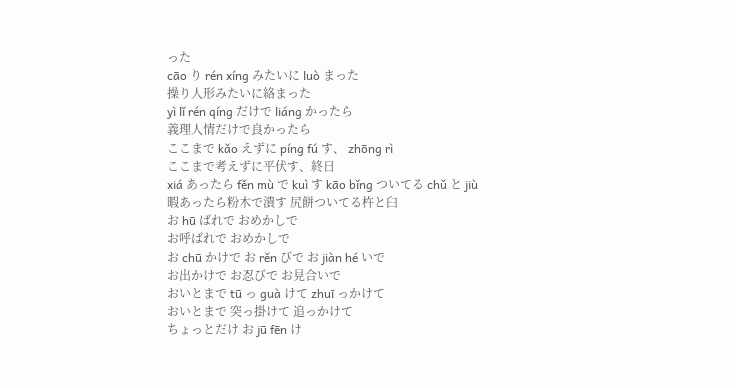った
cāo り rén xíng みたいに luò まった
操り人形みたいに絡まった
yì lǐ rén qíng だけで liáng かったら
義理人情だけで良かったら
ここまで kǎo えずに píng fú す、 zhōng rì
ここまで考えずに平伏す、終日
xiá あったら fěn mù で kuì す kāo bǐng ついてる chǔ と jiù
暇あったら粉木で潰す 尻餅ついてる杵と臼
お hū ばれで おめかしで
お呼ばれで おめかしで
お chū かけで お rěn びで お jiàn hé いで
お出かけで お忍びで お見合いで
おいとまで tū っ guà けて zhuī っかけて
おいとまで 突っ掛けて 追っかけて
ちょっとだけ お jū fēn け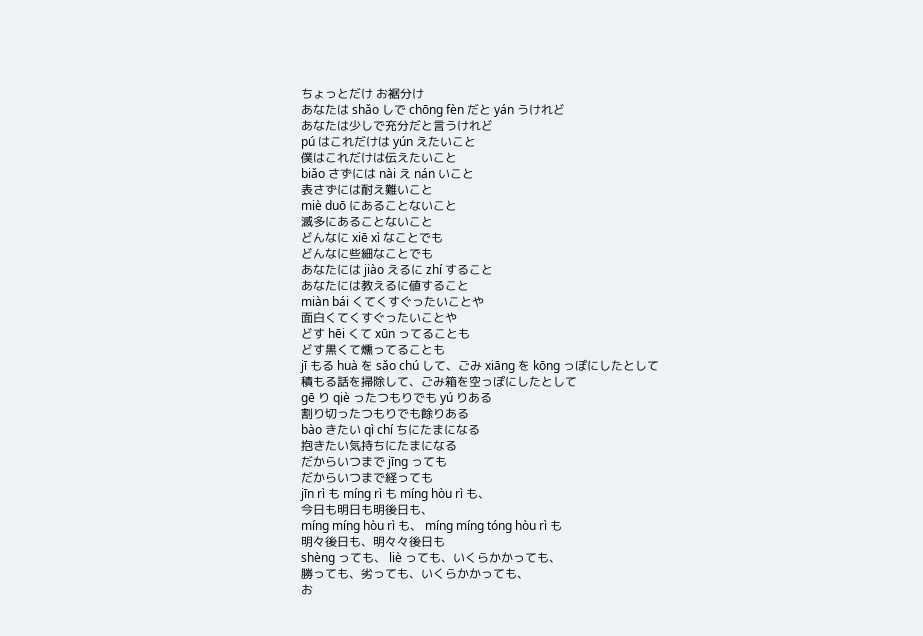ちょっとだけ お裾分け
あなたは shǎo しで chōng fèn だと yán うけれど
あなたは少しで充分だと言うけれど
pú はこれだけは yún えたいこと
僕はこれだけは伝えたいこと
biǎo さずには nài え nán いこと
表さずには耐え難いこと
miè duō にあることないこと
滅多にあることないこと
どんなに xiē xì なことでも
どんなに些細なことでも
あなたには jiào えるに zhí すること
あなたには教えるに値すること
miàn bái くてくすぐったいことや
面白くてくすぐったいことや
どす hēi くて xūn ってることも
どす黒くて燻ってることも
jī もる huà を sǎo chú して、ごみ xiāng を kōng っぽにしたとして
積もる話を掃除して、ごみ箱を空っぽにしたとして
gē り qiè ったつもりでも yú りある
割り切ったつもりでも餘りある
bào きたい qì chí ちにたまになる
抱きたい気持ちにたまになる
だからいつまで jīng っても
だからいつまで経っても
jīn rì も míng rì も míng hòu rì も、
今日も明日も明後日も、
míng míng hòu rì も、 míng míng tóng hòu rì も
明々後日も、明々々後日も
shèng っても、 liè っても、いくらかかっても、
勝っても、劣っても、いくらかかっても、
お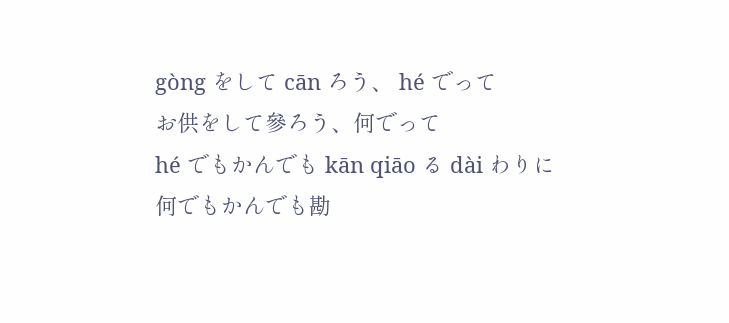gòng をして cān ろう、 hé でって
お供をして參ろう、何でって
hé でもかんでも kān qiāo る dài わりに
何でもかんでも勘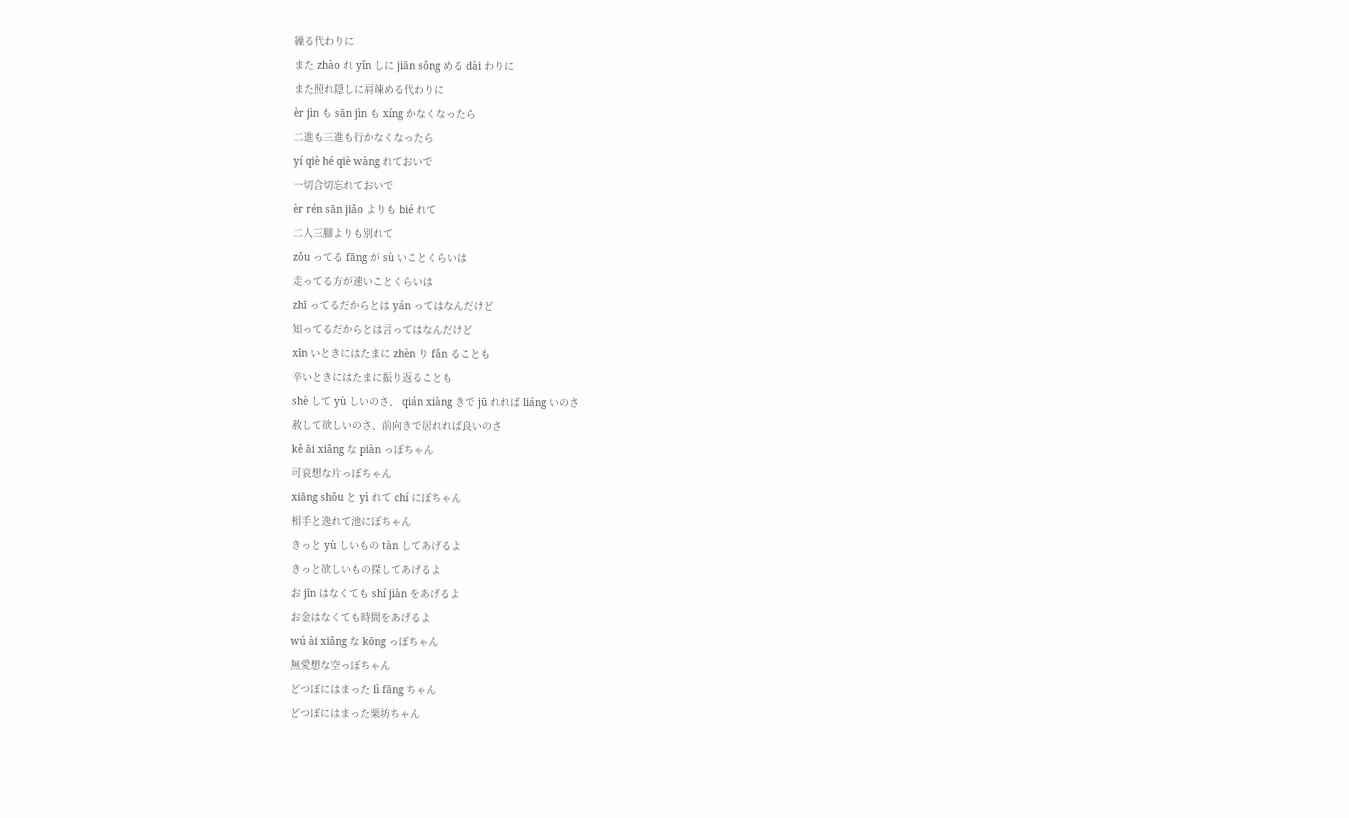繰る代わりに
また zhào れ yǐn しに jiān sǒng める dài わりに
また照れ隠しに肩竦める代わりに
èr jìn も sān jìn も xíng かなくなったら
二進も三進も行かなくなったら
yí qiè hé qiè wàng れておいで
一切合切忘れておいで
èr rén sān jiǎo よりも bié れて
二人三腳よりも別れて
zǒu ってる fāng が sù いことくらいは
走ってる方が速いことくらいは
zhī ってるだからとは yán ってはなんだけど
知ってるだからとは言ってはなんだけど
xīn いときにはたまに zhèn り fǎn ることも
辛いときにはたまに振り返ることも
shè して yù しいのさ、 qián xiàng きで jū れれば liáng いのさ
赦して欲しいのさ、前向きで居れれば良いのさ
kě āi xiǎng な piàn っぽちゃん
可哀想な片っぽちゃん
xiāng shǒu と yì れて chí にぽちゃん
相手と逸れて池にぽちゃん
きっと yù しいもの tàn してあげるよ
きっと欲しいもの探してあげるよ
お jīn はなくても shí jiàn をあげるよ
お金はなくても時間をあげるよ
wú ài xiǎng な kōng っぽちゃん
無愛想な空っぽちゃん
どつぼにはまった lì fāng ちゃん
どつぼにはまった栗坊ちゃん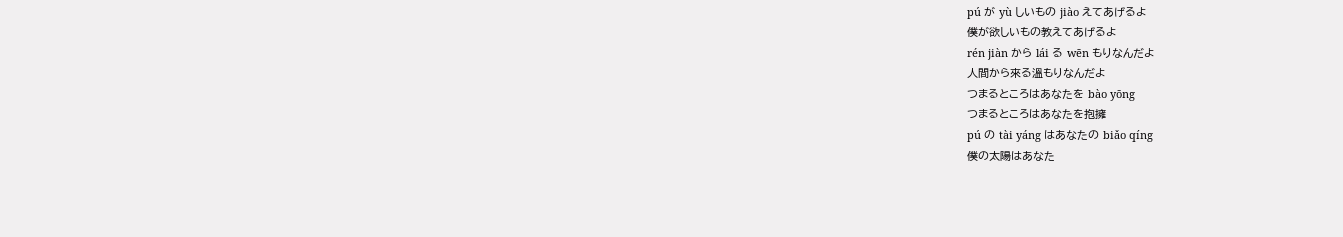pú が yù しいもの jiào えてあげるよ
僕が欲しいもの教えてあげるよ
rén jiàn から lái る wēn もりなんだよ
人間から來る溫もりなんだよ
つまるところはあなたを bào yōng
つまるところはあなたを抱擁
pú の tài yáng はあなたの biǎo qíng
僕の太陽はあなた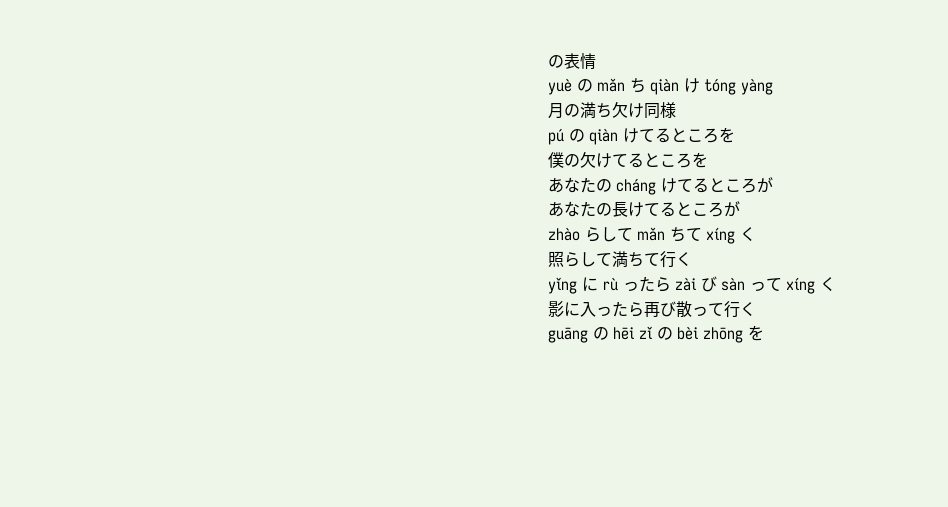の表情
yuè の mǎn ち qiàn け tóng yàng
月の満ち欠け同様
pú の qiàn けてるところを
僕の欠けてるところを
あなたの cháng けてるところが
あなたの長けてるところが
zhào らして mǎn ちて xíng く
照らして満ちて行く
yǐng に rù ったら zài び sàn って xíng く
影に入ったら再び散って行く
guāng の hēi zǐ の bèi zhōng を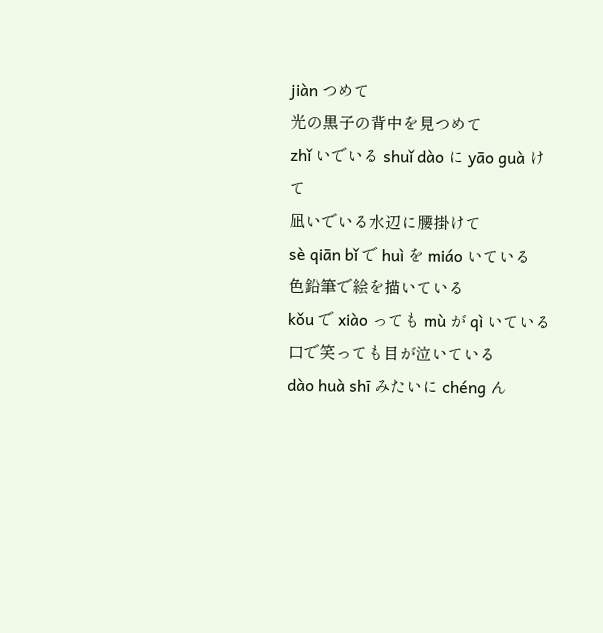jiàn つめて
光の黒子の背中を見つめて
zhǐ いでいる shuǐ dào に yāo guà けて
凪いでいる水辺に腰掛けて
sè qiān bǐ で huì を miáo いている
色鉛筆で絵を描いている
kǒu で xiào っても mù が qì いている
口で笑っても目が泣いている
dào huà shī みたいに chéng ん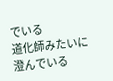でいる
道化師みたいに澄んでいる